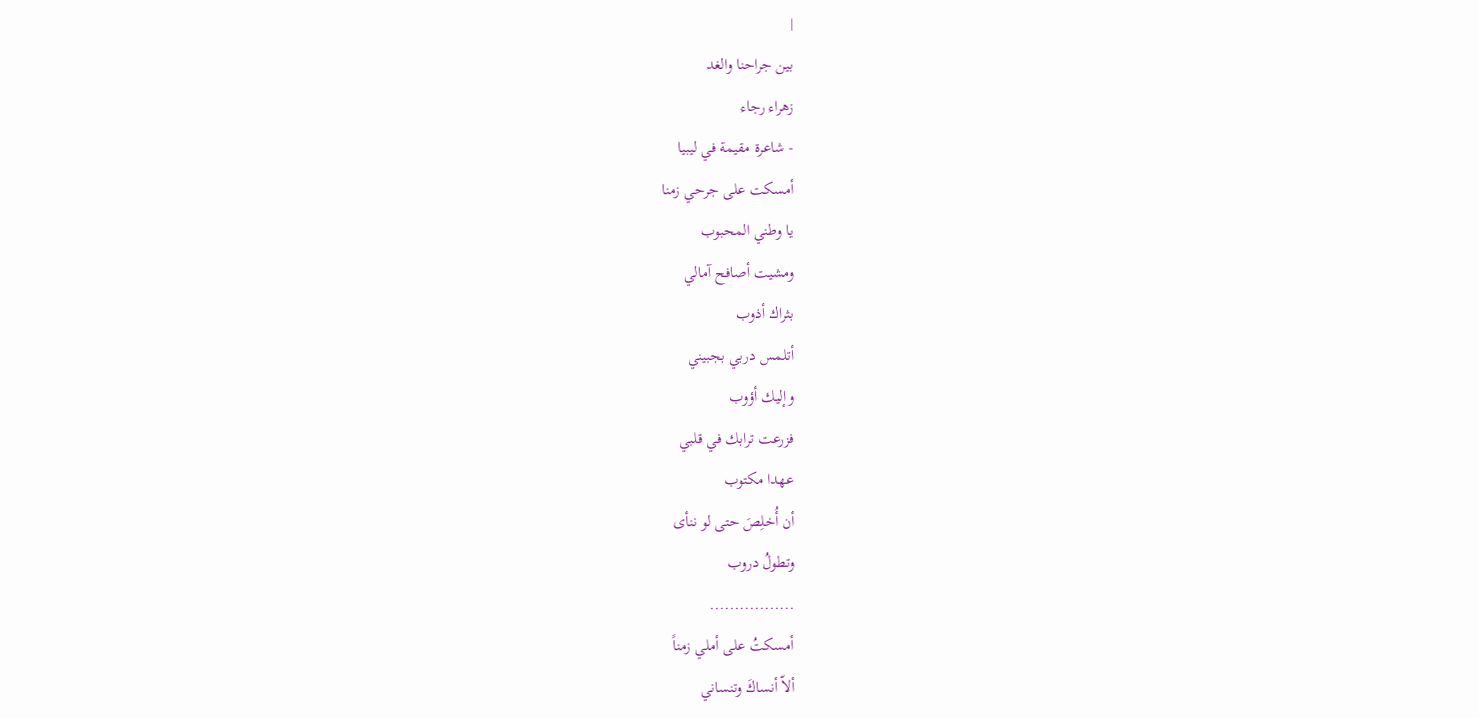|
بين جراحنا والغد
زهراء رجاء
- شاعرة مقيمة في ليبيا
أمسكت على جرحي زمنا
يا وطني المحبوب
ومشيت أصافح آمالي
بثراك أذوب
أتلمس دربي بجبيني
وإليك أؤوب
فزرعت ترابك في قلبي
عهدا مكتوب
أن أُخلِصَ حتى لو ننأى
وتطولُ دروب
.................
أمسكتُ على أملي زمناً
ألاّ أنساكَ وتنساني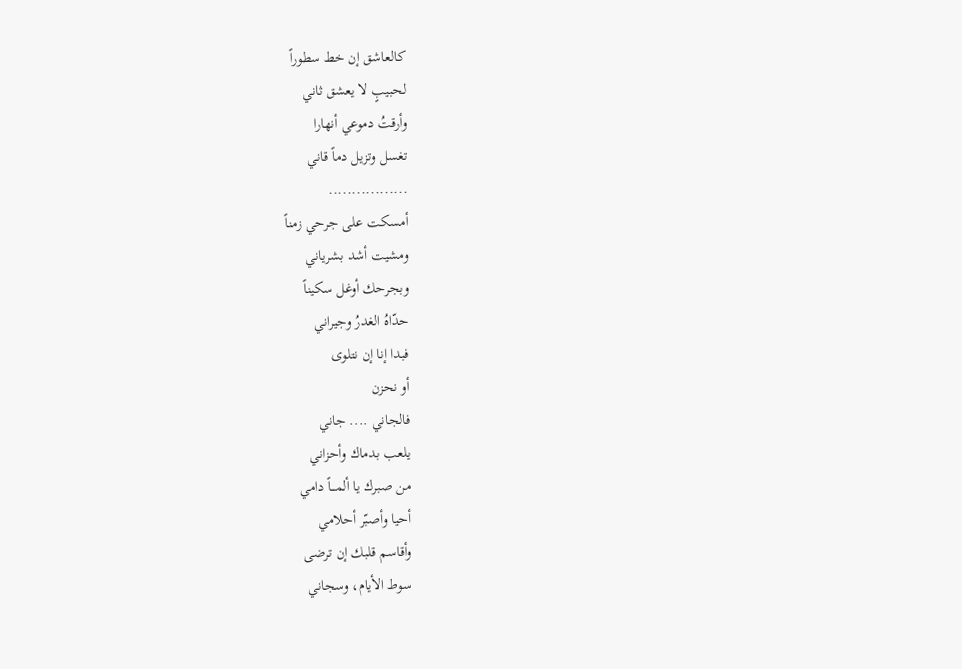كالعاشق إن خط سطوراً
لحبيبٍ لا يعشق ثاني
وأرقتُ دموعي أنهارا
تغسل وتزيل دماً قاني
.................
أمسكت على جرحي زمناً
ومشيت أشد بشرياني
وبجرحك أوغل سكيناً
حدّاهُ الغدرُ وجيراني
فبدا إنا إن نتلوى
أو نحزن
فالجاني .... جاني
يلعب بدماك وأحزاني
من صبرك يا ألمـــاً دامي
أحيا وأصبّر أحلامي
وأقاسم قلبك إن ترضى
سوط الأيام، وسجاني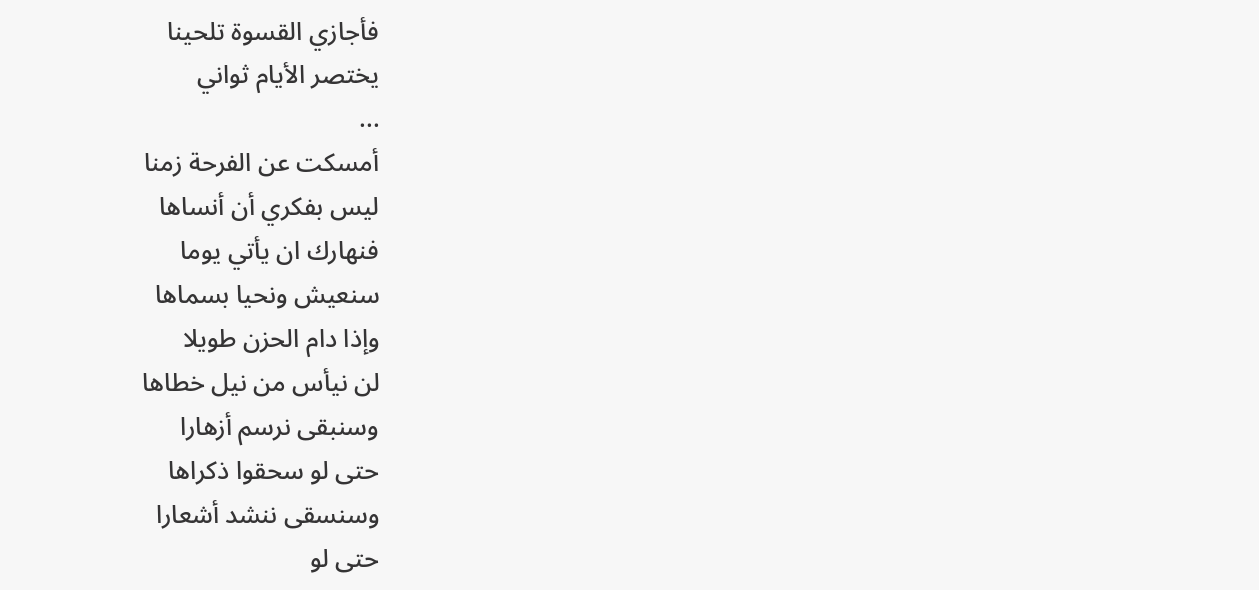فأجازي القسوة تلحينا
يختصر الأيام ثواني
...
أمسكت عن الفرحة زمنا
ليس بفكري أن أنساها
فنهارك ان يأتي يوما
سنعيش ونحيا بسماها
وإذا دام الحزن طويلا
لن نيأس من نيل خطاها
وسنبقى نرسم أزهارا
حتى لو سحقوا ذكراها
وسنسقى ننشد أشعارا
حتى لو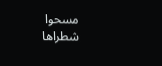مسحوا شطراها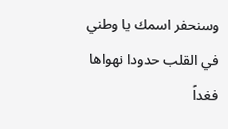وسنحفر اسمك يا وطني
في القلب حدودا نهواها
فغداً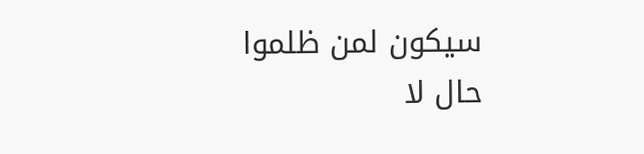سيكون لمن ظلموا
حال لا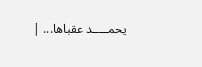يحمـــــد عقباها... |